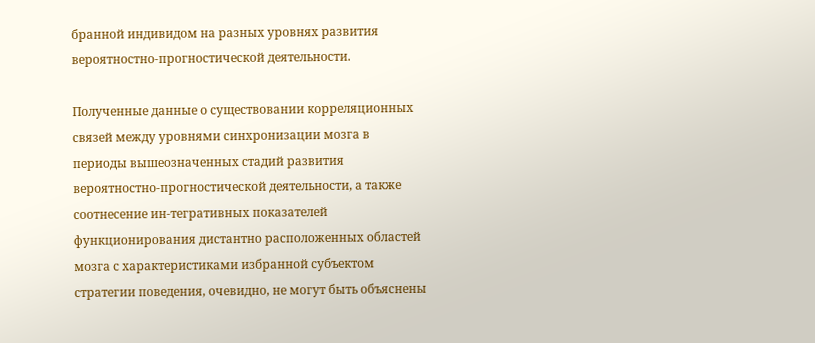бранной индивидом на разных уровнях развития вероятностно-прогностической деятельности.

Полученные данные о существовании корреляционных связей между уровнями синхронизации мозга в периоды вышеозначенных стадий развития вероятностно-прогностической деятельности, а также соотнесение ин-тегративных показателей функционирования дистантно расположенных областей мозга с характеристиками избранной субъектом стратегии поведения, очевидно, не могут быть объяснены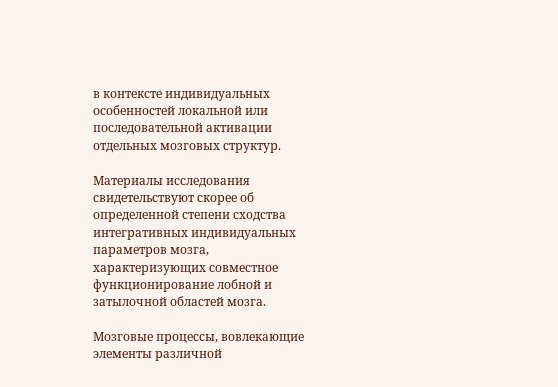в контексте индивидуальных особенностей локальной или последовательной активации отдельных мозговых структур.

Материалы исследования свидетельствуют скорее об определенной степени сходства интегративных индивидуальных параметров мозга, характеризующих совместное функционирование лобной и затылочной областей мозга.

Мозговые процессы, вовлекающие элементы различной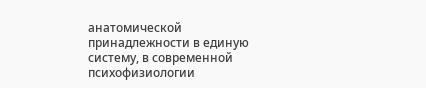анатомической принадлежности в единую систему, в современной психофизиологии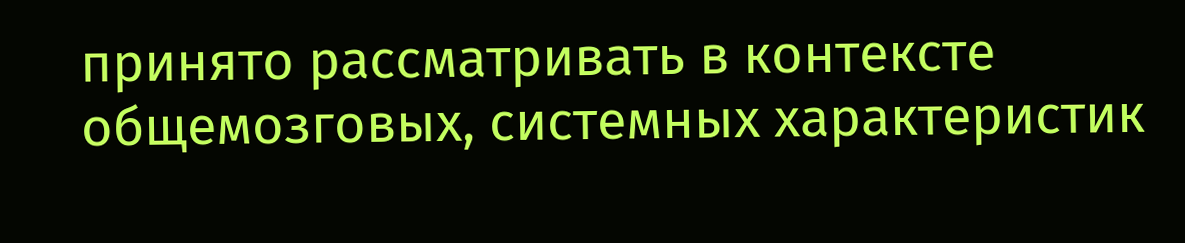принято рассматривать в контексте общемозговых, системных характеристик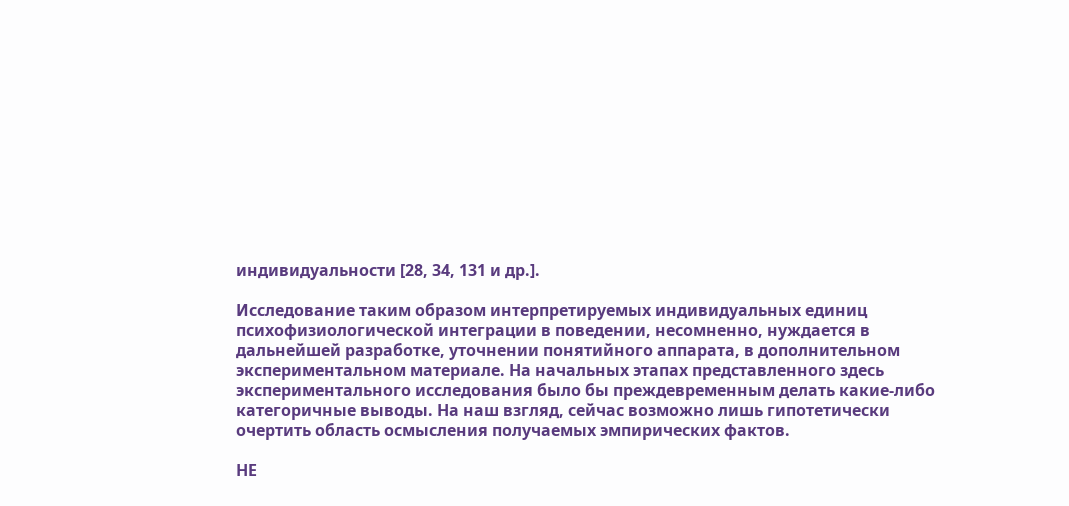индивидуальности [28, 34, 131 и др.].

Исследование таким образом интерпретируемых индивидуальных единиц психофизиологической интеграции в поведении, несомненно, нуждается в дальнейшей разработке, уточнении понятийного аппарата, в дополнительном экспериментальном материале. На начальных этапах представленного здесь экспериментального исследования было бы преждевременным делать какие-либо категоричные выводы. На наш взгляд, сейчас возможно лишь гипотетически очертить область осмысления получаемых эмпирических фактов.

НЕ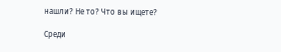нашли? Не то? Что вы ищете?

Среди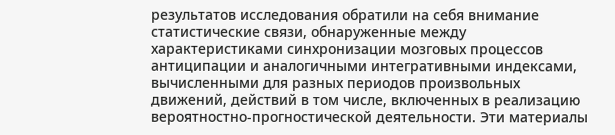результатов исследования обратили на себя внимание статистические связи, обнаруженные между характеристиками синхронизации мозговых процессов антиципации и аналогичными интегративными индексами, вычисленными для разных периодов произвольных движений, действий в том числе, включенных в реализацию вероятностно-прогностической деятельности. Эти материалы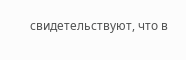свидетельствуют, что в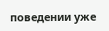поведении уже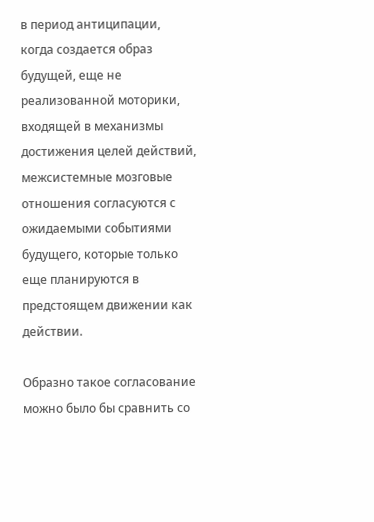в период антиципации, когда создается образ будущей, еще не реализованной моторики, входящей в механизмы достижения целей действий, межсистемные мозговые отношения согласуются с ожидаемыми событиями будущего, которые только еще планируются в предстоящем движении как действии.

Образно такое согласование можно было бы сравнить со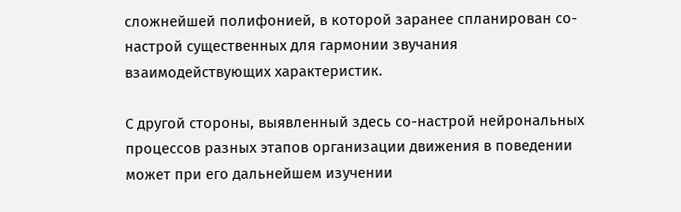сложнейшей полифонией, в которой заранее спланирован со-настрой существенных для гармонии звучания взаимодействующих характеристик.

С другой стороны, выявленный здесь со-настрой нейрональных процессов разных этапов организации движения в поведении может при его дальнейшем изучении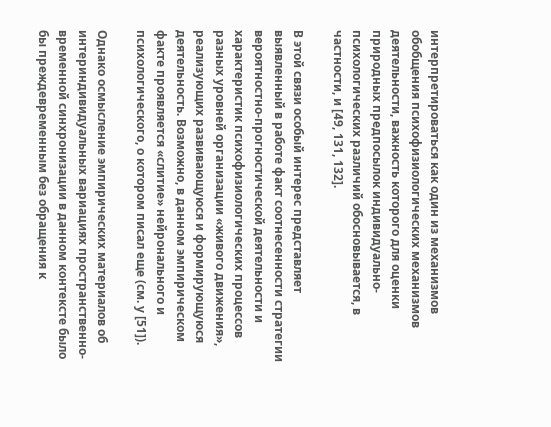интерпретироваться как один из механизмов обобщения психофизиологических механизмов деятельности, важность которого для оценки природных предпосылок индивидуально-психологических различий обосновывается, в частности, и [49, 131, 132].

В этой связи особый интерес представляет выявленный в работе факт соотнесенности стратегии вероятностно-прогностической деятельности и характеристик психофизиологических процессов разных уровней организации «живого движения», реализующих развивающуюся и формирующуюся деятельность. Возможно, в данном эмпирическом факте проявляется «слитие» нейронального и психологического, о котором писал еще (см. у [51]).

Однако осмысление эмпирических материалов об интериндивидуальных вариациях пространственно-временной синхронизации в данном контексте было бы преждевременным без обращения к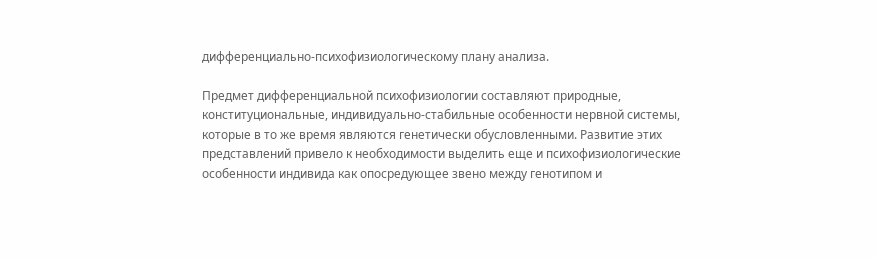дифференциально-психофизиологическому плану анализа.

Предмет дифференциальной психофизиологии составляют природные, конституциональные, индивидуально-стабильные особенности нервной системы, которые в то же время являются генетически обусловленными. Развитие этих представлений привело к необходимости выделить еще и психофизиологические особенности индивида как опосредующее звено между генотипом и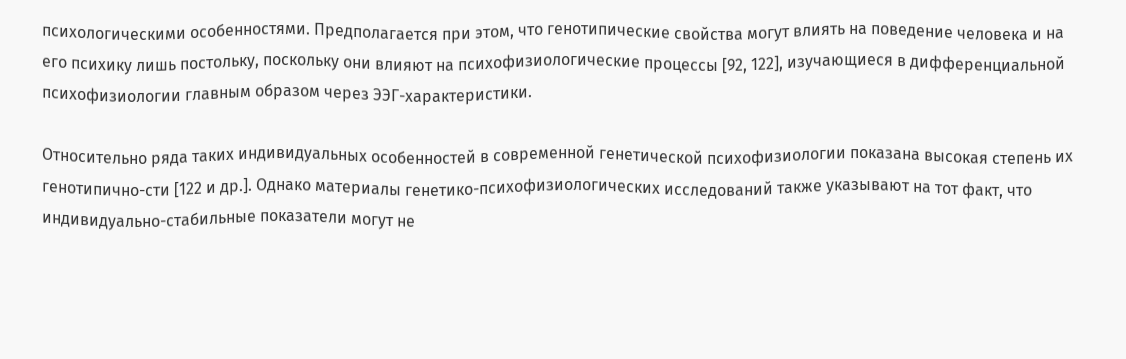психологическими особенностями. Предполагается при этом, что генотипические свойства могут влиять на поведение человека и на его психику лишь постольку, поскольку они влияют на психофизиологические процессы [92, 122], изучающиеся в дифференциальной психофизиологии главным образом через ЭЭГ-характеристики.

Относительно ряда таких индивидуальных особенностей в современной генетической психофизиологии показана высокая степень их генотипично-сти [122 и др.]. Однако материалы генетико-психофизиологических исследований также указывают на тот факт, что индивидуально-стабильные показатели могут не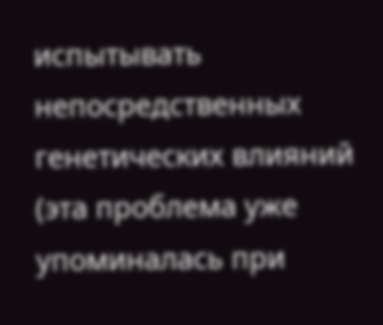испытывать непосредственных генетических влияний (эта проблема уже упоминалась при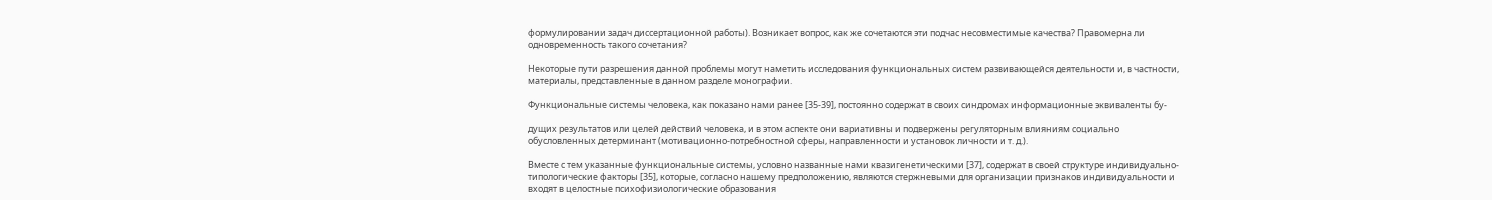формулировании задач диссертационной работы). Возникает вопрос, как же сочетаются эти подчас несовместимые качества? Правомерна ли одновременность такого сочетания?

Некоторые пути разрешения данной проблемы могут наметить исследования функциональных систем развивающейся деятельности и, в частности, материалы, представленные в данном разделе монографии.

Функциональные системы человека, как показано нами ранее [35-39], постоянно содержат в своих синдромах информационные эквиваленты бу-

дущих результатов или целей действий человека, и в этом аспекте они вариативны и подвержены регуляторным влияниям социально обусловленных детерминант (мотивационно-потребностной сферы, направленности и установок личности и т. д.).

Вместе с тем указанные функциональные системы, условно названные нами квазигенетическими [37], содержат в своей структуре индивидуально-типологические факторы [35], которые, согласно нашему предположению, являются стержневыми для организации признаков индивидуальности и входят в целостные психофизиологические образования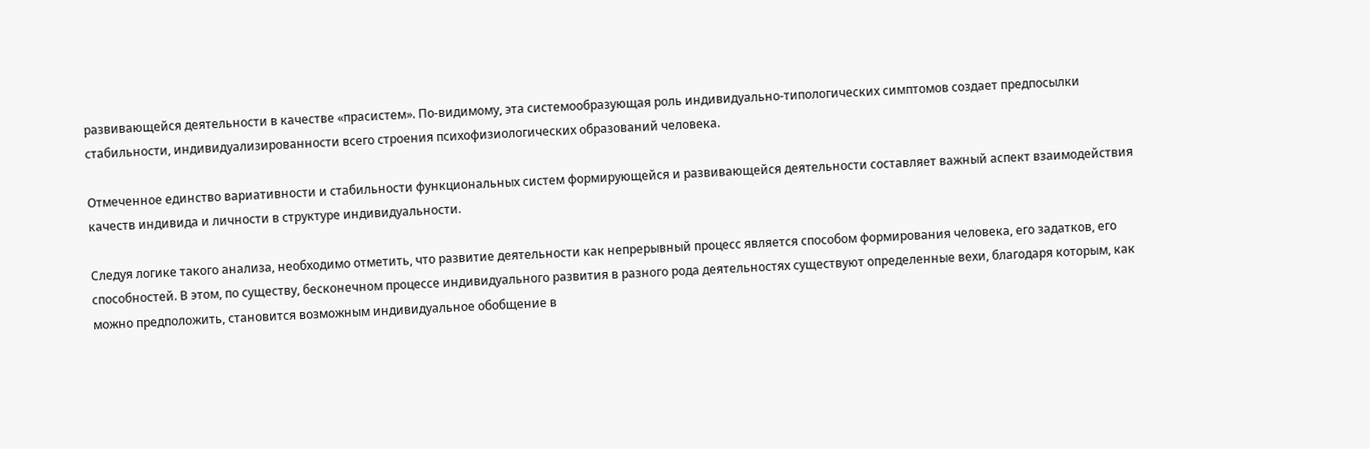развивающейся деятельности в качестве «прасистем». По-видимому, эта системообразующая роль индивидуально-типологических симптомов создает предпосылки стабильности, индивидуализированности всего строения психофизиологических образований человека.

Отмеченное единство вариативности и стабильности функциональных систем формирующейся и развивающейся деятельности составляет важный аспект взаимодействия качеств индивида и личности в структуре индивидуальности.

Следуя логике такого анализа, необходимо отметить, что развитие деятельности как непрерывный процесс является способом формирования человека, его задатков, его способностей. В этом, по существу, бесконечном процессе индивидуального развития в разного рода деятельностях существуют определенные вехи, благодаря которым, как можно предположить, становится возможным индивидуальное обобщение в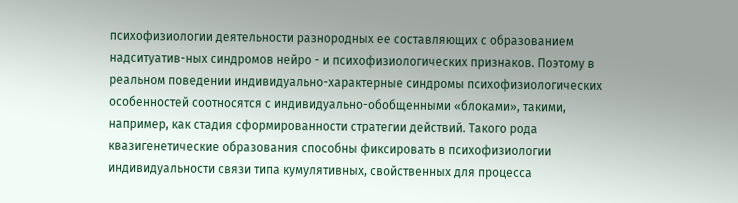психофизиологии деятельности разнородных ее составляющих с образованием надситуатив-ных синдромов нейро - и психофизиологических признаков. Поэтому в реальном поведении индивидуально-характерные синдромы психофизиологических особенностей соотносятся с индивидуально-обобщенными «блоками», такими, например, как стадия сформированности стратегии действий. Такого рода квазигенетические образования способны фиксировать в психофизиологии индивидуальности связи типа кумулятивных, свойственных для процесса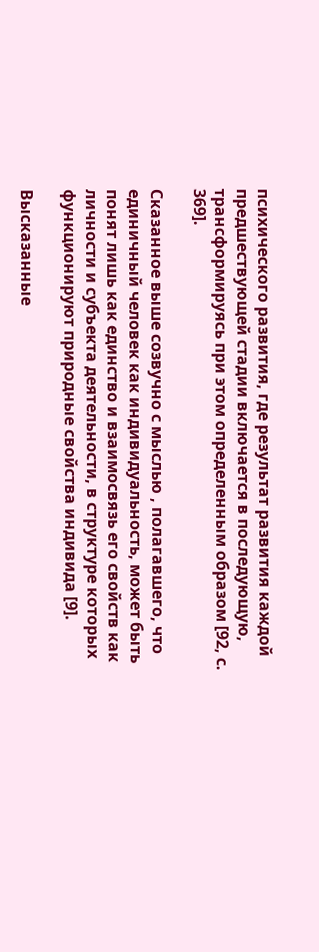психического развития, где результат развития каждой предшествующей стадии включается в последующую, трансформируясь при этом определенным образом [92, с. 369].

Сказанное выше созвучно с мыслью , полагавшего, что единичный человек как индивидуальность, может быть понят лишь как единство и взаимосвязь его свойств как личности и субъекта деятельности, в структуре которых функционируют природные свойства индивида [9].

Высказанные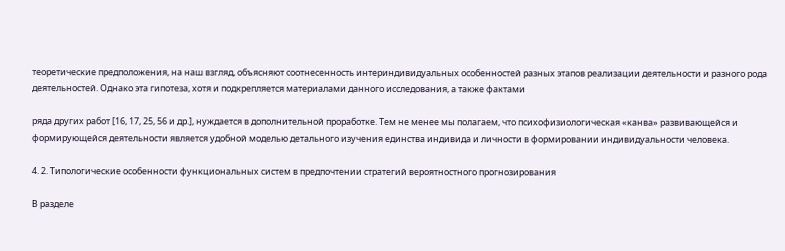теоретические предположения, на наш взгляд, объясняют соотнесенность интериндивидуальных особенностей разных этапов реализации деятельности и разного рода деятельностей. Однако эта гипотеза, хотя и подкрепляется материалами данного исследования, а также фактами

ряда других работ [16, 17, 25, 56 и др.], нуждается в дополнительной проработке. Тем не менее мы полагаем, что психофизиологическая «канва» развивающейся и формирующейся деятельности является удобной моделью детального изучения единства индивида и личности в формировании индивидуальности человека.

4. 2. Типологические особенности функциональных систем в предпочтении стратегий вероятностного прогнозирования

В разделе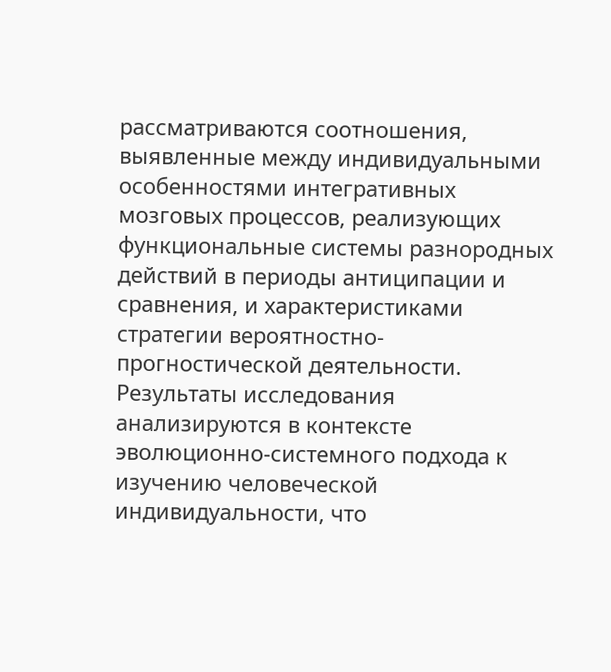рассматриваются соотношения, выявленные между индивидуальными особенностями интегративных мозговых процессов, реализующих функциональные системы разнородных действий в периоды антиципации и сравнения, и характеристиками стратегии вероятностно-прогностической деятельности. Результаты исследования анализируются в контексте эволюционно-системного подхода к изучению человеческой индивидуальности, что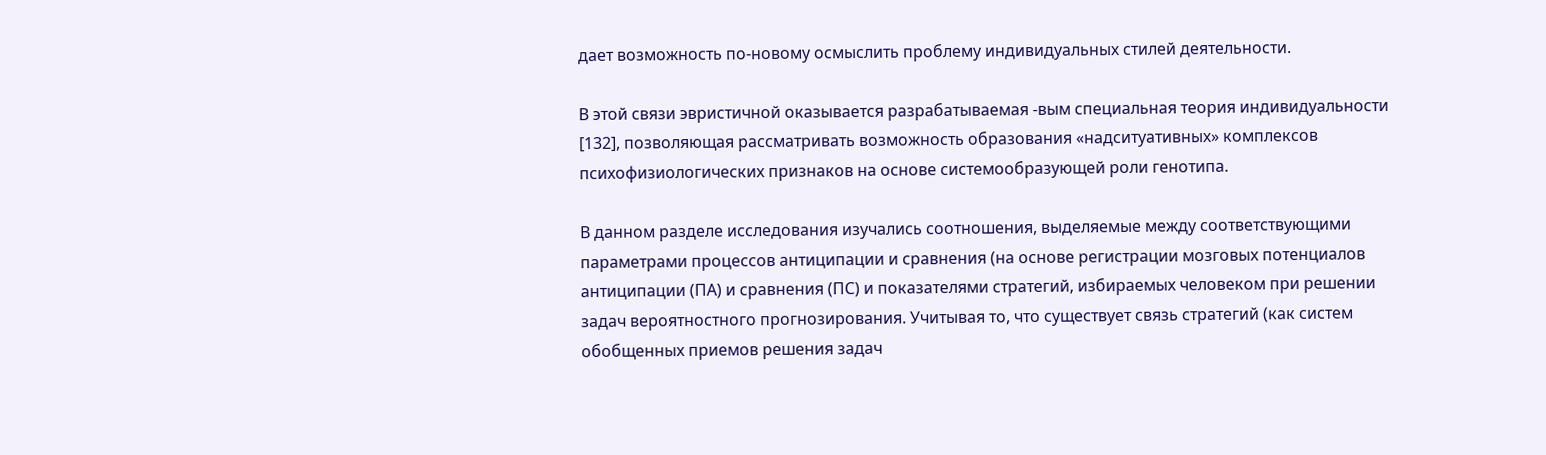дает возможность по-новому осмыслить проблему индивидуальных стилей деятельности.

В этой связи эвристичной оказывается разрабатываемая -вым специальная теория индивидуальности [132], позволяющая рассматривать возможность образования «надситуативных» комплексов психофизиологических признаков на основе системообразующей роли генотипа.

В данном разделе исследования изучались соотношения, выделяемые между соответствующими параметрами процессов антиципации и сравнения (на основе регистрации мозговых потенциалов антиципации (ПА) и сравнения (ПС) и показателями стратегий, избираемых человеком при решении задач вероятностного прогнозирования. Учитывая то, что существует связь стратегий (как систем обобщенных приемов решения задач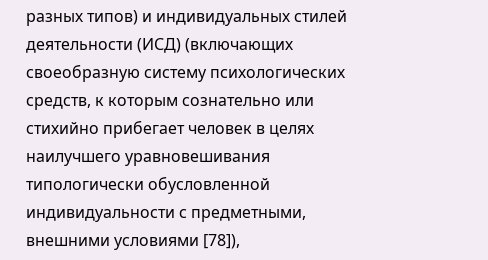разных типов) и индивидуальных стилей деятельности (ИСД) (включающих своеобразную систему психологических средств, к которым сознательно или стихийно прибегает человек в целях наилучшего уравновешивания типологически обусловленной индивидуальности с предметными, внешними условиями [78]),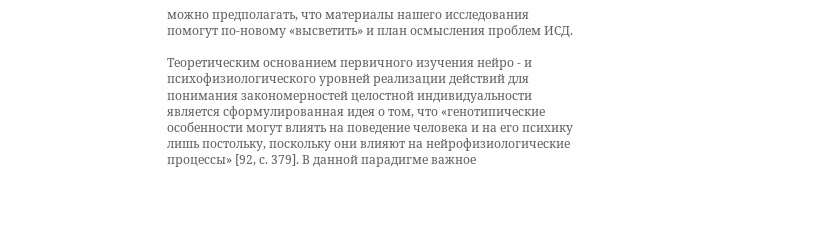можно предполагать, что материалы нашего исследования помогут по-новому «высветить» и план осмысления проблем ИСД.

Теоретическим основанием первичного изучения нейро - и психофизиологического уровней реализации действий для понимания закономерностей целостной индивидуальности является сформулированная идея о том, что «генотипические особенности могут влиять на поведение человека и на его психику лишь постольку, поскольку они влияют на нейрофизиологические процессы» [92, с. 379]. В данной парадигме важное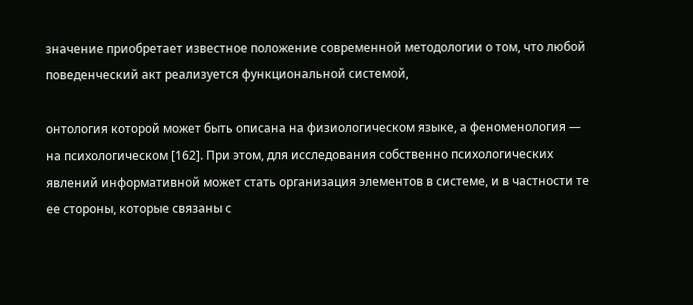значение приобретает известное положение современной методологии о том, что любой поведенческий акт реализуется функциональной системой,

онтология которой может быть описана на физиологическом языке, а феноменология — на психологическом [162]. При этом, для исследования собственно психологических явлений информативной может стать организация элементов в системе, и в частности те ее стороны, которые связаны с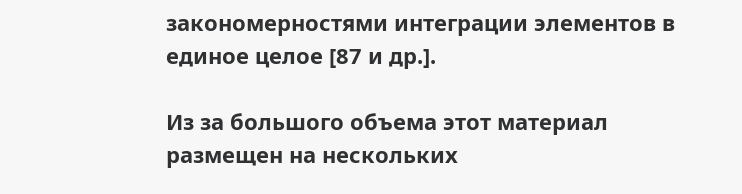закономерностями интеграции элементов в единое целое [87 и др.].

Из за большого объема этот материал размещен на нескольких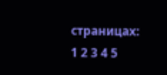страницах:
1 2 3 4 5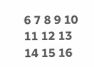6 7 8 9 10 11 12 13 14 15 16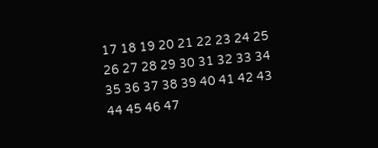17 18 19 20 21 22 23 24 25 26 27 28 29 30 31 32 33 34 35 36 37 38 39 40 41 42 43 44 45 46 47